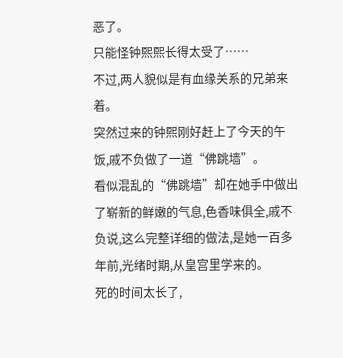恶了。
只能怪钟熙熙长得太受了……
不过,两人貌似是有血缘关系的兄弟来着。
突然过来的钟熙刚好赶上了今天的午饭,戚不负做了一道“佛跳墙”。
看似混乱的“佛跳墙”却在她手中做出了崭新的鲜嫩的气息,色香味俱全,戚不负说,这么完整详细的做法,是她一百多年前,光绪时期,从皇宫里学来的。
死的时间太长了,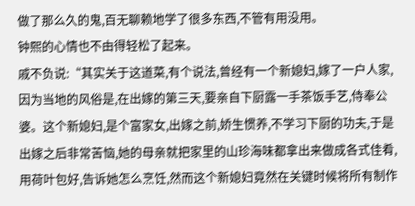做了那么久的鬼,百无聊赖地学了很多东西,不管有用没用。
钟熙的心情也不由得轻松了起来。
戚不负说:“其实关于这道菜,有个说法,曾经有一个新媳妇,嫁了一户人家,因为当地的风俗是,在出嫁的第三天,要亲自下厨露一手茶饭手艺,侍奉公婆。这个新媳妇,是个富家女,出嫁之前,娇生惯养,不学习下厨的功夫,于是出嫁之后非常苦恼,她的母亲就把家里的山珍海味都拿出来做成各式佳肴,用荷叶包好,告诉她怎么烹饪,然而这个新媳妇竟然在关键时候将所有制作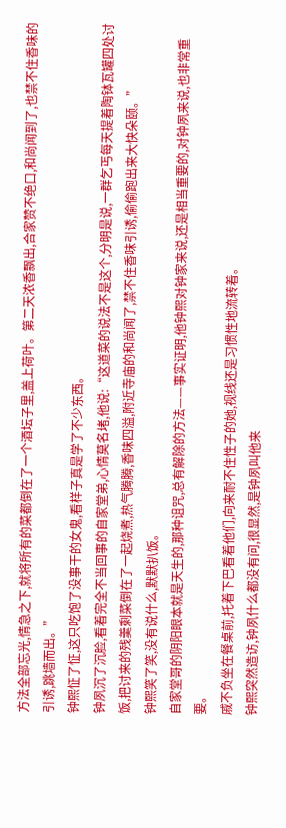方法全部忘光,情急之下,就将所有的菜都倒在了一个酒坛子里,盖上荷叶。第二天浓香飘出,合家赞不绝口,和尚闻到了,也禁不住香味的引诱,跳墙而出。”
钟熙怔了怔,这只吃饱了没事干的女鬼,看样子真是学了不少东西。
钟夙沉了沉脸,看着完全不当回事的自家堂弟,心情莫名堵,他说:“这道菜的说法不是这个,分明是说,一群乞丐每天提着陶钵瓦罐四处讨饭,把讨来的残羹剩菜倒在了一起烧煮,热气腾腾,香味四溢,附近寺庙的和尚闻了,禁不住香味引诱,偷偷跑出来大快朵颐。”
钟熙笑了笑,没有说什么,默默扒饭。
自家堂哥的阴阳眼本就是天生的,那种诅咒,总有解除的方法——事实证明,他钟熙对钟家来说,还是相当重要的,对钟夙来说,也非常重要。
戚不负坐在餐桌前,托着下巴看着他们,向来耐不住性子的她,视线还是习惯性地流转着。
钟熙突然造访,钟夙什么都没有问,很显然,是钟夙叫他来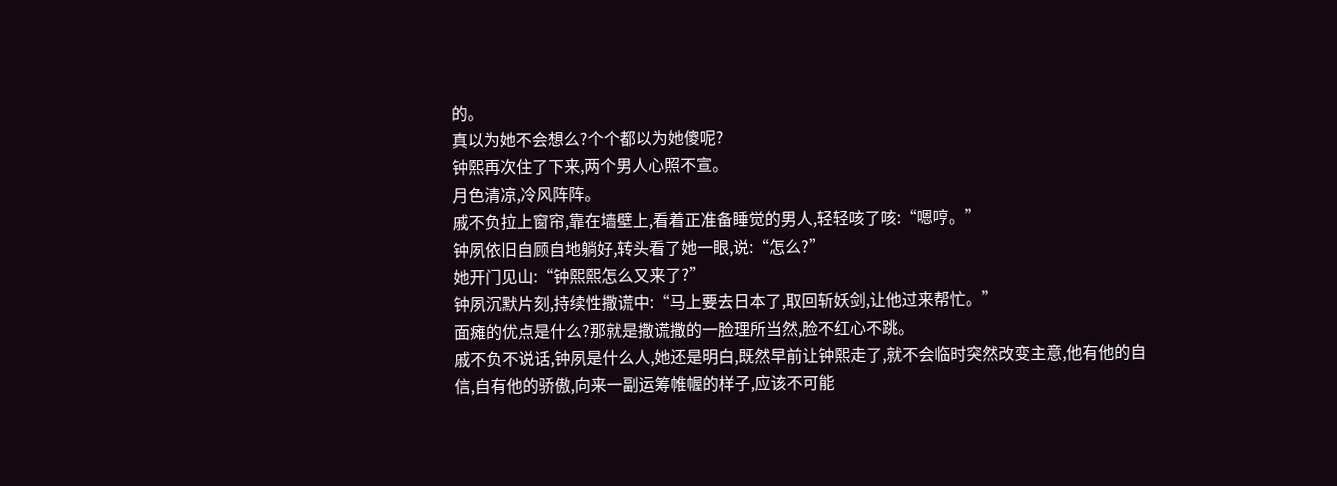的。
真以为她不会想么?个个都以为她傻呢?
钟熙再次住了下来,两个男人心照不宣。
月色清凉,冷风阵阵。
戚不负拉上窗帘,靠在墙壁上,看着正准备睡觉的男人,轻轻咳了咳:“嗯哼。”
钟夙依旧自顾自地躺好,转头看了她一眼,说:“怎么?”
她开门见山:“钟熙熙怎么又来了?”
钟夙沉默片刻,持续性撒谎中:“马上要去日本了,取回斩妖剑,让他过来帮忙。”
面瘫的优点是什么?那就是撒谎撒的一脸理所当然,脸不红心不跳。
戚不负不说话,钟夙是什么人,她还是明白,既然早前让钟熙走了,就不会临时突然改变主意,他有他的自信,自有他的骄傲,向来一副运筹帷幄的样子,应该不可能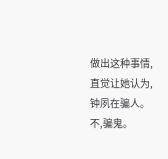做出这种事情,直觉让她认为,钟夙在骗人。
不,骗鬼。